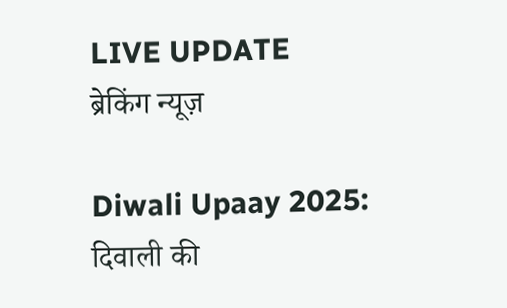LIVE UPDATE
ब्रेकिंग न्यूज़

Diwali Upaay 2025: दिवाली की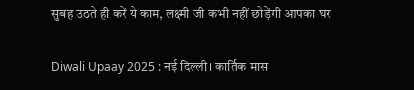सुबह उठते ही करें ये काम, लक्ष्मी जी कभी नहीं छोड़ेंगी आपका घर

Diwali Upaay 2025 : नई दिल्ली। कार्तिक मास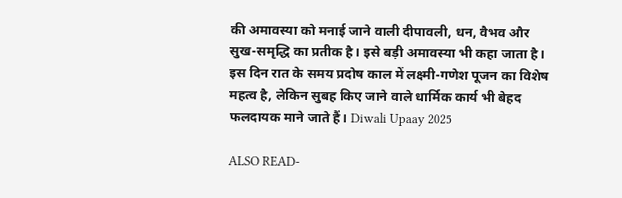की अमावस्या को मनाई जाने वाली दीपावली, धन, वैभव और सुख-समृद्धि का प्रतीक है। इसे बड़ी अमावस्या भी कहा जाता है। इस दिन रात के समय प्रदोष काल में लक्ष्मी-गणेश पूजन का विशेष महत्व है, लेकिन सुबह किए जाने वाले धार्मिक कार्य भी बेहद फलदायक माने जाते हैं। Diwali Upaay 2025

ALSO READ-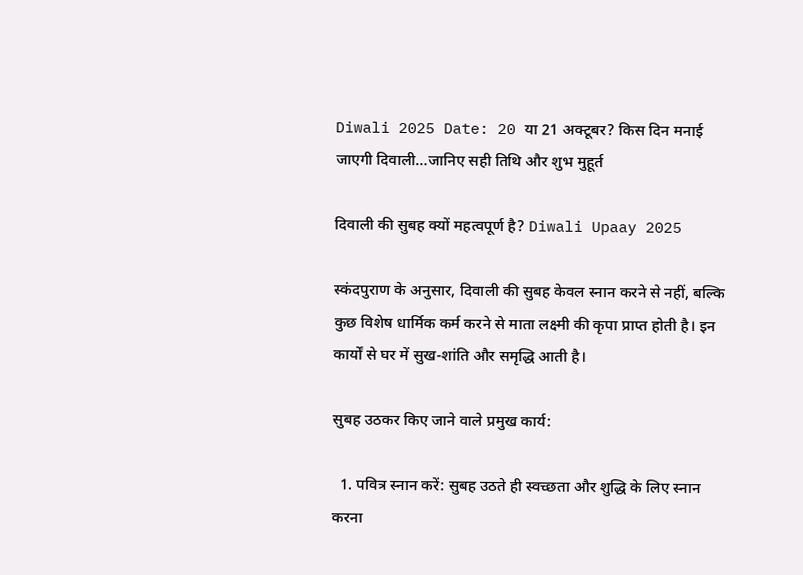Diwali 2025 Date: 20 या 21 अक्टूबर? किस दिन मनाई जाएगी दिवाली…जानिए सही तिथि और शुभ मुहूर्त

दिवाली की सुबह क्यों महत्वपूर्ण है? Diwali Upaay 2025

स्कंदपुराण के अनुसार, दिवाली की सुबह केवल स्नान करने से नहीं, बल्कि कुछ विशेष धार्मिक कर्म करने से माता लक्ष्मी की कृपा प्राप्त होती है। इन कार्यों से घर में सुख-शांति और समृद्धि आती है।

सुबह उठकर किए जाने वाले प्रमुख कार्य:

  1. पवित्र स्नान करें: सुबह उठते ही स्वच्छता और शुद्धि के लिए स्नान करना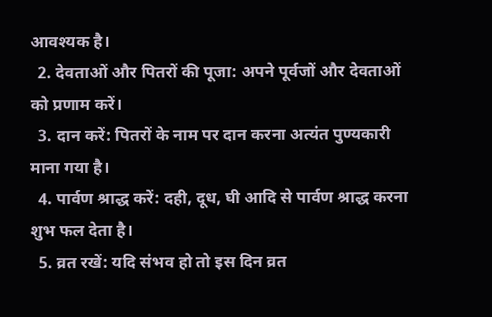आवश्यक है।
  2. देवताओं और पितरों की पूजा: अपने पूर्वजों और देवताओं को प्रणाम करें।
  3. दान करें: पितरों के नाम पर दान करना अत्यंत पुण्यकारी माना गया है।
  4. पार्वण श्राद्ध करें: दही, दूध, घी आदि से पार्वण श्राद्ध करना शुभ फल देता है।
  5. व्रत रखें: यदि संभव हो तो इस दिन व्रत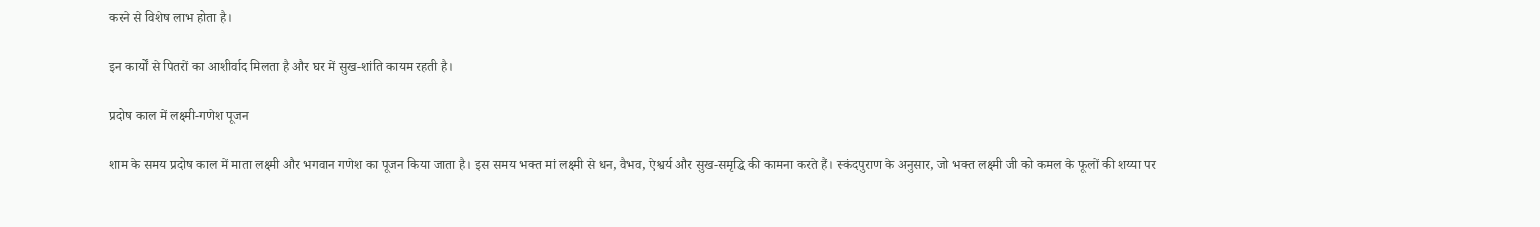करने से विशेष लाभ होता है।

इन कार्यों से पितरों का आशीर्वाद मिलता है और घर में सुख-शांति कायम रहती है।

प्रदोष काल में लक्ष्मी-गणेश पूजन

शाम के समय प्रदोष काल में माता लक्ष्मी और भगवान गणेश का पूजन किया जाता है। इस समय भक्त मां लक्ष्मी से धन, वैभव, ऐश्वर्य और सुख-समृद्धि की कामना करते हैं। स्कंदपुराण के अनुसार, जो भक्त लक्ष्मी जी को कमल के फूलों की शय्या पर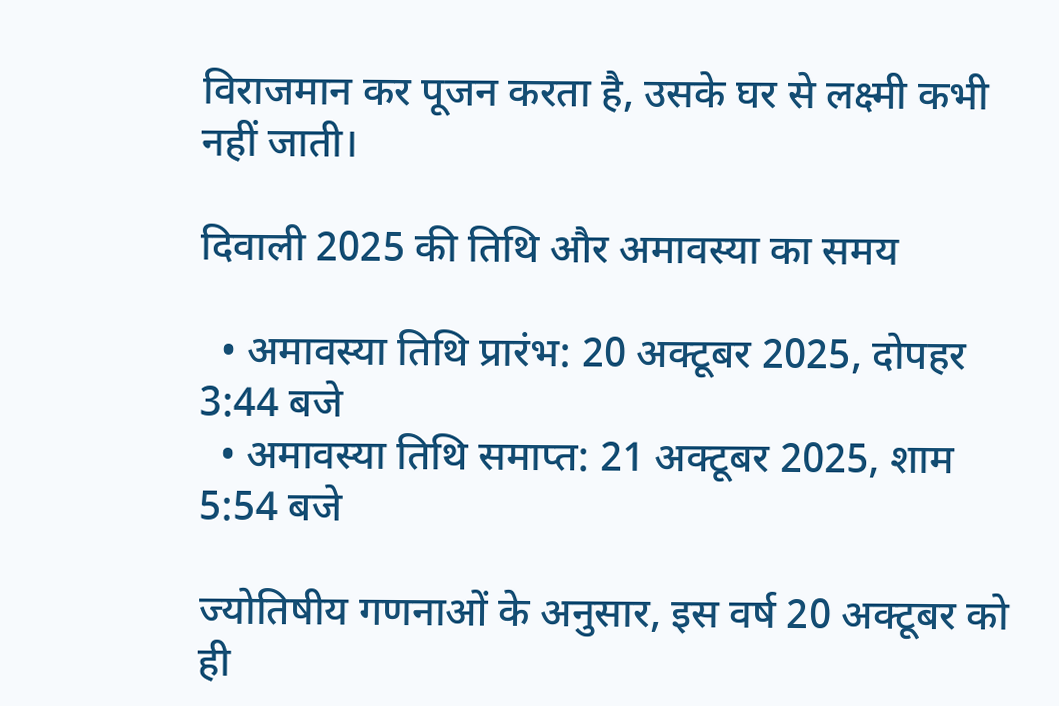विराजमान कर पूजन करता है, उसके घर से लक्ष्मी कभी नहीं जाती।

दिवाली 2025 की तिथि और अमावस्या का समय

  • अमावस्या तिथि प्रारंभ: 20 अक्टूबर 2025, दोपहर 3:44 बजे
  • अमावस्या तिथि समाप्त: 21 अक्टूबर 2025, शाम 5:54 बजे

ज्योतिषीय गणनाओं के अनुसार, इस वर्ष 20 अक्टूबर को ही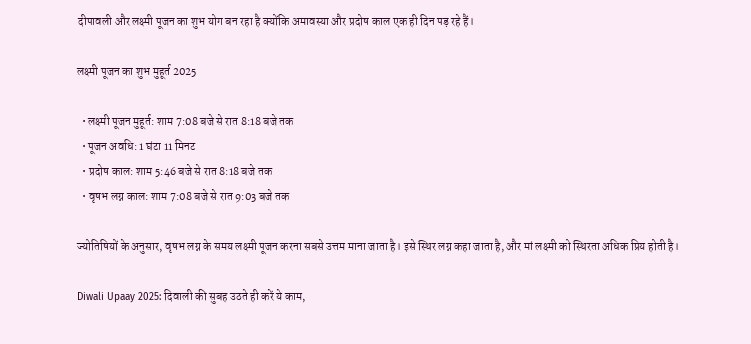दीपावली और लक्ष्मी पूजन का शुभ योग बन रहा है क्योंकि अमावस्या और प्रदोष काल एक ही दिन पड़ रहे हैं।

लक्ष्मी पूजन का शुभ मुहूर्त 2025

  • लक्ष्मी पूजन मुहूर्त: शाम 7:08 बजे से रात 8:18 बजे तक
  • पूजन अवधि: 1 घंटा 11 मिनट
  • प्रदोष काल: शाम 5:46 बजे से रात 8:18 बजे तक
  • वृषभ लग्न काल: शाम 7:08 बजे से रात 9:03 बजे तक

ज्योतिषियों के अनुसार, वृषभ लग्न के समय लक्ष्मी पूजन करना सबसे उत्तम माना जाता है। इसे स्थिर लग्न कहा जाता है, और मां लक्ष्मी को स्थिरता अधिक प्रिय होती है।

Diwali Upaay 2025: दिवाली की सुबह उठते ही करें ये काम,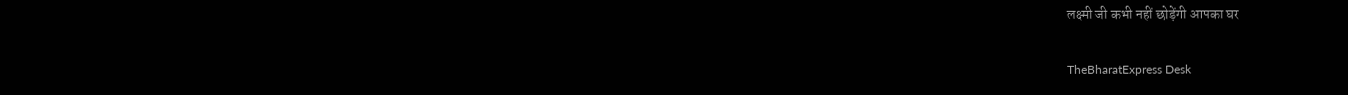लक्ष्मी जी कभी नहीं छोड़ेंगी आपका घर

TheBharatExpress Desk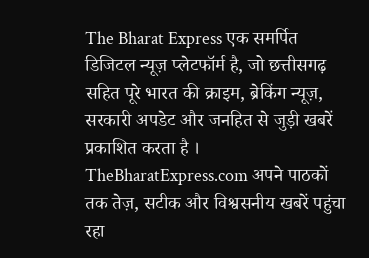The Bharat Express एक समर्पित डिजिटल न्यूज़ प्लेटफॉर्म है, जो छत्तीसगढ़ सहित पूरे भारत की क्राइम, ब्रेकिंग न्यूज़, सरकारी अपडेट और जनहित से जुड़ी खबरें प्रकाशित करता है । TheBharatExpress.com अपने पाठकों तक तेज़, सटीक और विश्वसनीय खबरें पहुंचा रहा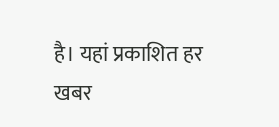है। यहां प्रकाशित हर खबर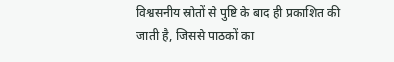विश्वसनीय स्रोतों से पुष्टि के बाद ही प्रकाशित की जाती है, जिससे पाठकों का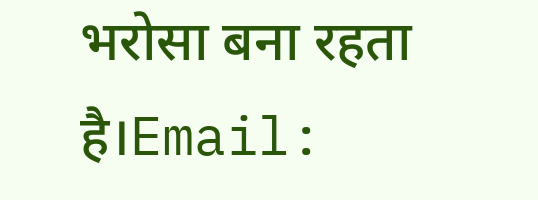भरोसा बना रहता है।Email: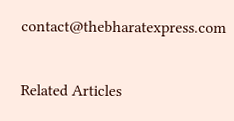contact@thebharatexpress.com

Related Articles